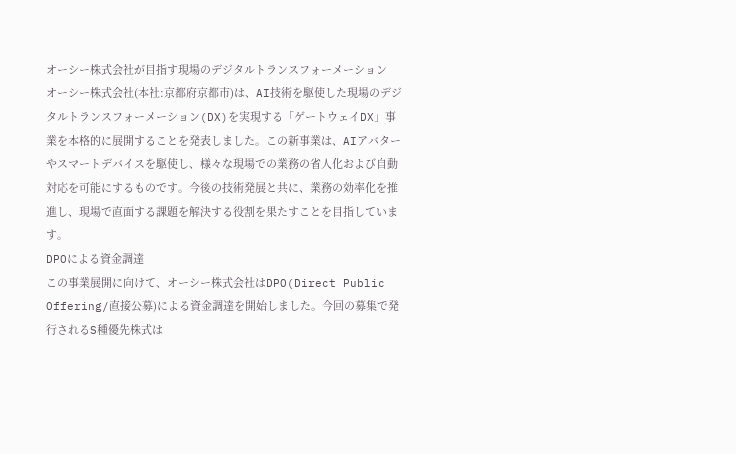オーシー株式会社が目指す現場のデジタルトランスフォーメーション
オーシー株式会社(本社:京都府京都市)は、AI技術を駆使した現場のデジタルトランスフォーメーション(DX)を実現する「ゲートウェイDX」事業を本格的に展開することを発表しました。この新事業は、AIアバターやスマートデバイスを駆使し、様々な現場での業務の省人化および自動対応を可能にするものです。今後の技術発展と共に、業務の効率化を推進し、現場で直面する課題を解決する役割を果たすことを目指しています。
DPOによる資金調達
この事業展開に向けて、オーシー株式会社はDPO(Direct Public Offering/直接公募)による資金調達を開始しました。今回の募集で発行されるS種優先株式は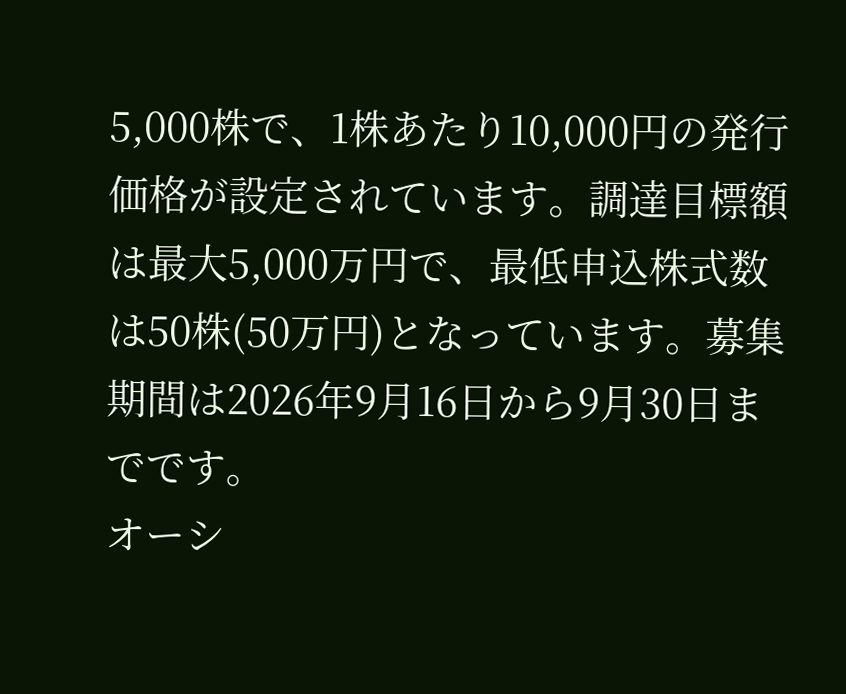5,000株で、1株あたり10,000円の発行価格が設定されています。調達目標額は最大5,000万円で、最低申込株式数は50株(50万円)となっています。募集期間は2026年9月16日から9月30日までです。
オーシ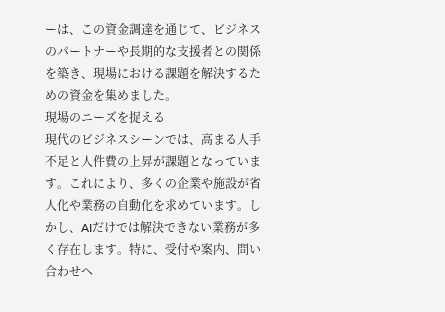ーは、この資金調達を通じて、ビジネスのパートナーや長期的な支援者との関係を築き、現場における課題を解決するための資金を集めました。
現場のニーズを捉える
現代のビジネスシーンでは、高まる人手不足と人件費の上昇が課題となっています。これにより、多くの企業や施設が省人化や業務の自動化を求めています。しかし、AIだけでは解決できない業務が多く存在します。特に、受付や案内、問い合わせへ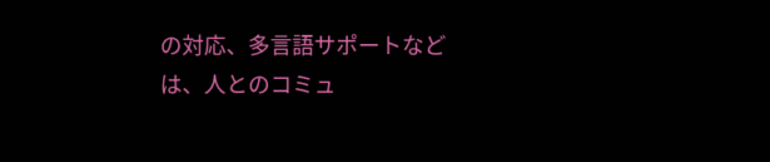の対応、多言語サポートなどは、人とのコミュ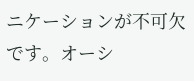ニケーションが不可欠です。オーシ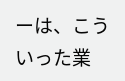ーは、こういった業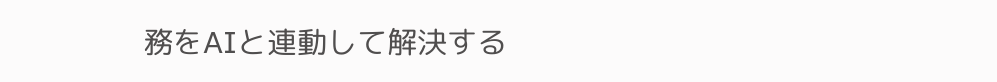務をAIと連動して解決する